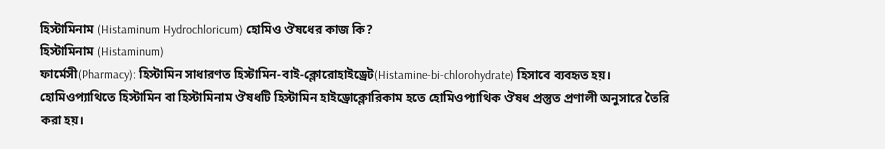হিস্টামিনাম (Histaminum Hydrochloricum) হোমিও ঔষধের কাজ কি?
হিস্টামিনাম (Histaminum)
ফার্মেসী(Pharmacy): হিস্টামিন সাধারণত হিস্টামিন-বাই-ক্লোরোহাইড্রেট(Histamine-bi-chlorohydrate) হিসাবে ব্যবহৃত হয়। হোমিওপ্যাথিতে হিস্টামিন বা হিস্টামিনাম ঔষধটি হিস্টামিন হাইড্রোক্লোরিকাম হতে হোমিওপ্যাথিক ঔষধ প্রস্তুত প্রণালী অনুসারে তৈরি করা হয়।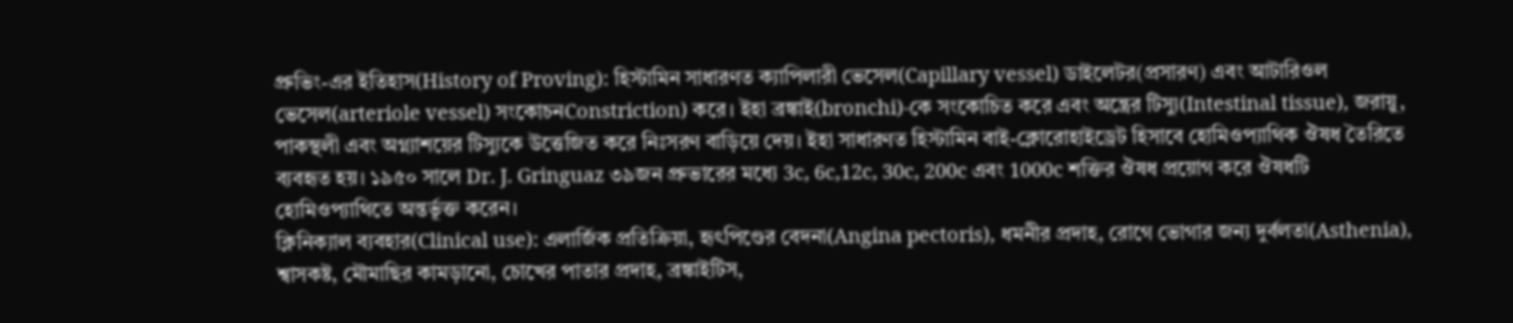প্রুভিং-এর ইতিহাস(History of Proving): হিস্টামিন সাধারণত ক্যাপিলারী ভেসেল(Capillary vessel) ডাইলেটর(প্রসারণ) এবং আটারিওল ভেসেল(arteriole vessel) সংকোচনConstriction) করে। ইহা ব্রঙ্কাই(bronchi)-কে সংকোচিত করে এবং অন্ত্রের টিস্যু(Intestinal tissue), জরায়ু, পাকস্থলী এবং অগ্ন্যাশয়ের টিস্যুকে উত্তেজিত করে নিঃসরণ বাড়িয়ে দেয়। ইহা সাধারণত হিস্টামিন বাই-ক্লোরোহাইড্রেট হিসাবে হোমিওপ্যাথিক ঔষধ তৈরিতে ব্যবহৃত হয়। ১৯৫০ সালে Dr. J. Gringuaz ৩৯জন প্রুভারের মধ্যে 3c, 6c,12c, 30c, 200c এবং 1000c শক্তির ঔষধ প্রয়োগ করে ঔষধটি হোমিওপ্যাথিতে অন্তর্ভূক্ত করেন।
ক্লিনিক্যাল ব্যবহার(Clinical use): এলার্জিক প্রতিক্রিয়া, হৃৎপিণ্ডের বেদনা(Angina pectoris), ধমনীর প্রদাহ, রোগে ভোগার জন্য দুর্বলতা(Asthenia), শ্বাসকষ্ট, মৌমাছির কামড়ানো, চোখের পাতার প্রদাহ, ব্রঙ্কাইটিস,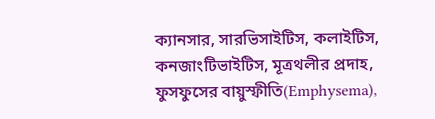ক্যানসার, সারভিসাইটিস, কলাইটিস, কনজাংটিভাইটিস, মূত্রথলীর প্রদাহ, ফুসফুসের বায়ুস্ফীতি(Emphysema),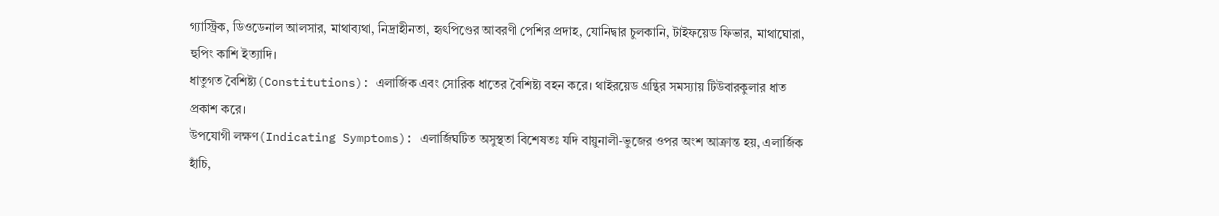গ্যাস্ট্রিক, ডিওডেনাল আলসার, মাথাব্যথা, নিদ্রাহীনতা, হৃৎপিণ্ডের আবরণী পেশির প্রদাহ, যোনিদ্বার চুলকানি, টাইফয়েড ফিভার, মাথাঘোরা, হুপিং কাশি ইত্যাদি।
ধাতুগত বৈশিষ্ট্য(Constitutions): এলার্জিক এবং সোরিক ধাতের বৈশিষ্ট্য বহন করে। থাইরয়েড গ্রন্থির সমস্যায় টিউবারকুলার ধাত প্রকাশ করে।
উপযোগী লক্ষণ(Indicating Symptoms): এলার্জিঘটিত অসুস্থতা বিশেষতঃ যদি বায়ুনালী-ভুজের ওপর অংশ আক্রান্ত হয়, এলার্জিক হাঁচি,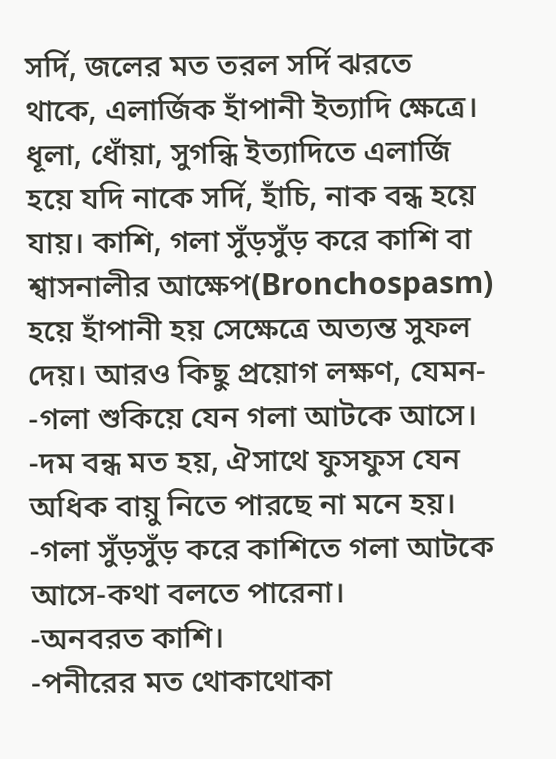সর্দি, জলের মত তরল সর্দি ঝরতে থাকে, এলার্জিক হাঁপানী ইত্যাদি ক্ষেত্রে। ধূলা, ধোঁয়া, সুগন্ধি ইত্যাদিতে এলার্জি হয়ে যদি নাকে সর্দি, হাঁচি, নাক বন্ধ হয়ে যায়। কাশি, গলা সুঁড়সুঁড় করে কাশি বা শ্বাসনালীর আক্ষেপ(Bronchospasm) হয়ে হাঁপানী হয় সেক্ষেত্রে অত্যন্ত সুফল দেয়। আরও কিছু প্রয়োগ লক্ষণ, যেমন-
-গলা শুকিয়ে যেন গলা আটকে আসে।
-দম বন্ধ মত হয়, ঐসাথে ফুসফুস যেন অধিক বায়ু নিতে পারছে না মনে হয়।
-গলা সুঁড়সুঁড় করে কাশিতে গলা আটকে আসে-কথা বলতে পারেনা।
-অনবরত কাশি।
-পনীরের মত থোকাথোকা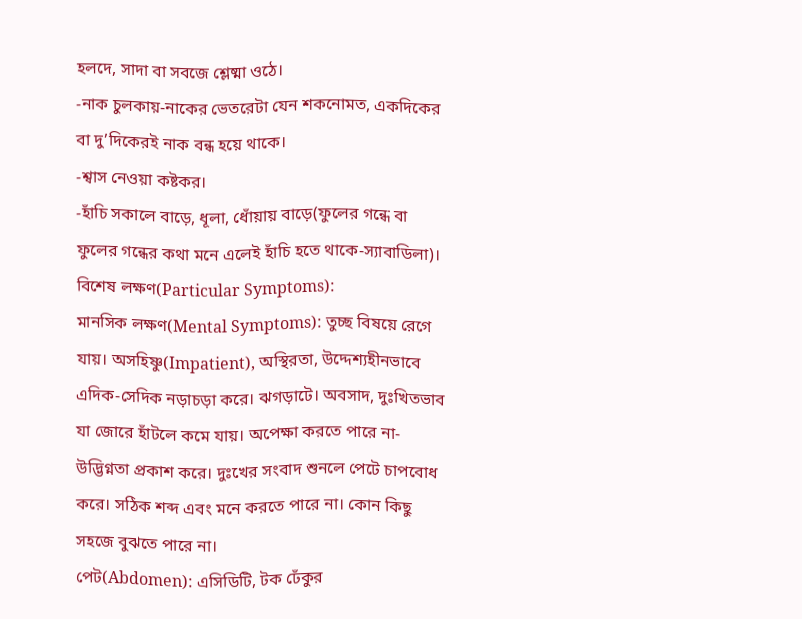হলদে, সাদা বা সবজে শ্লেষ্মা ওঠে।
-নাক চুলকায়-নাকের ভেতরেটা যেন শকনোমত, একদিকের বা দু’দিকেরই নাক বন্ধ হয়ে থাকে।
-শ্বাস নেওয়া কষ্টকর।
-হাঁচি সকালে বাড়ে, ধূলা, ধোঁয়ায় বাড়ে(ফুলের গন্ধে বা ফুলের গন্ধের কথা মনে এলেই হাঁচি হতে থাকে-স্যাবাডিলা)।
বিশেষ লক্ষণ(Particular Symptoms):
মানসিক লক্ষণ(Mental Symptoms): তুচ্ছ বিষয়ে রেগে যায়। অসহিষ্ণু(Impatient), অস্থিরতা, উদ্দেশ্যহীনভাবে এদিক-সেদিক নড়াচড়া করে। ঝগড়াটে। অবসাদ, দুঃখিতভাব যা জোরে হাঁটলে কমে যায়। অপেক্ষা করতে পারে না-উদ্ভিগ্নতা প্রকাশ করে। দুঃখের সংবাদ শুনলে পেটে চাপবোধ করে। সঠিক শব্দ এবং মনে করতে পারে না। কোন কিছু সহজে বুঝতে পারে না।
পেট(Abdomen): এসিডিটি, টক ঢেঁকুর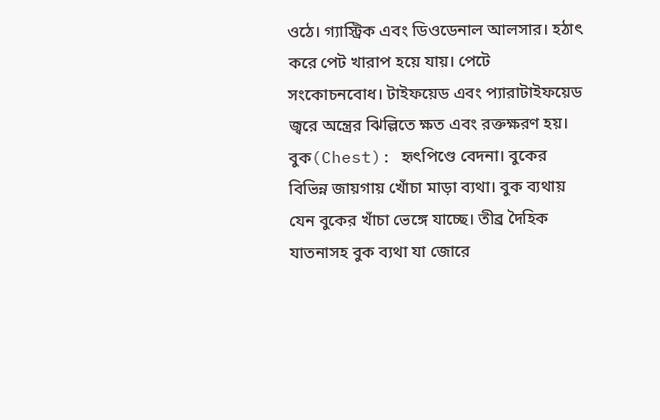ওঠে। গ্যাস্ট্রিক এবং ডিওডেনাল আলসার। হঠাৎ করে পেট খারাপ হয়ে যায়। পেটে সংকোচনবোধ। টাইফয়েড এবং প্যারাটাইফয়েড জ্বরে অন্ত্রের ঝিল্লিতে ক্ষত এবং রক্তক্ষরণ হয়।
বুক(Chest): হৃৎপিণ্ডে বেদনা। বুকের বিভিন্ন জায়গায় খোঁচা মাড়া ব্যথা। বুক ব্যথায় যেন বুকের খাঁচা ভেঙ্গে যাচ্ছে। তীব্র দৈহিক যাতনাসহ বুক ব্যথা যা জোরে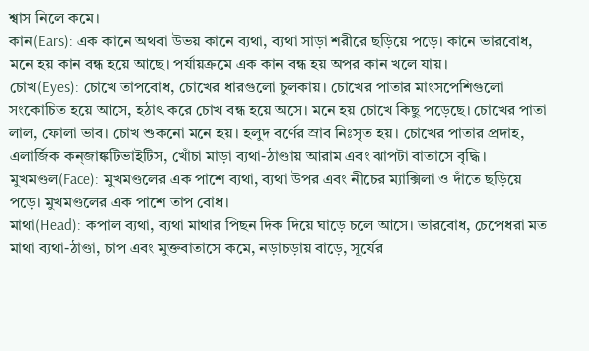শ্বাস নিলে কমে।
কান(Ears): এক কানে অথবা উভয় কানে ব্যথা, ব্যথা সাড়া শরীরে ছড়িয়ে পড়ে। কানে ভারবোধ, মনে হয় কান বন্ধ হয়ে আছে। পর্যায়ক্রমে এক কান বন্ধ হয় অপর কান খলে যায়।
চোখ(Eyes): চোখে তাপবোধ, চোখের ধারগুলো চুলকায়। চোখের পাতার মাংসপেশিগুলো সংকোচিত হয়ে আসে, হঠাৎ করে চোখ বন্ধ হয়ে অসে। মনে হয় চোখে কিছু পড়েছে। চোখের পাতা লাল, ফোলা ভাব। চোখ শুকনো মনে হয়। হলুদ বর্ণের স্রাব নিঃসৃত হয়। চোখের পাতার প্রদাহ, এলার্জিক কন্জাঙ্কটিভাইটিস, খোঁচা মাড়া ব্যথা-ঠাণ্ডায় আরাম এবং ঝাপটা বাতাসে বৃদ্ধি।
মুখমণ্ডল(Face): মুখমণ্ডলের এক পাশে ব্যথা, ব্যথা উপর এবং নীচের ম্যাক্সিলা ও দাঁতে ছড়িয়ে পড়ে। মুখমণ্ডলের এক পাশে তাপ বোধ।
মাথা(Head): কপাল ব্যথা, ব্যথা মাথার পিছন দিক দিয়ে ঘাড়ে চলে আসে। ভারবোধ, চেপেধরা মত মাথা ব্যথা-ঠাণ্ডা, চাপ এবং মুক্তবাতাসে কমে, নড়াচড়ায় বাড়ে, সূর্যের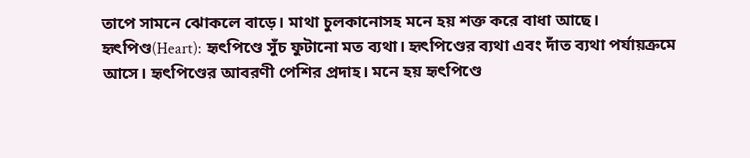তাপে সামনে ঝোকলে বাড়ে। মাথা চুলকানোসহ মনে হয় শক্ত করে বাধা আছে।
হৃৎপিণ্ড(Heart): হৃৎপিণ্ডে সুঁচ ফুটানো মত ব্যথা। হৃৎপিণ্ডের ব্যথা এবং দাঁত ব্যথা পর্যায়ক্রমে আসে। হৃৎপিণ্ডের আবরণী পেশির প্রদাহ। মনে হয় হৃৎপিণ্ডে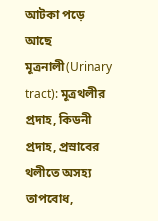আটকা পড়ে আছে
মূত্রনালী(Urinary tract): মূত্রথলীর প্রদাহ, কিডনী প্রদাহ, প্রস্রাবের থলীতে অসহ্য তাপবোধ,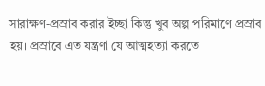সারাক্ষণ-প্রস্রাব করার ইচ্ছা কিন্তু খুব অল্প পরিমাণে প্রস্রাব হয়। প্রস্রাবে এত যন্ত্রণা যে আত্মহত্যা করতে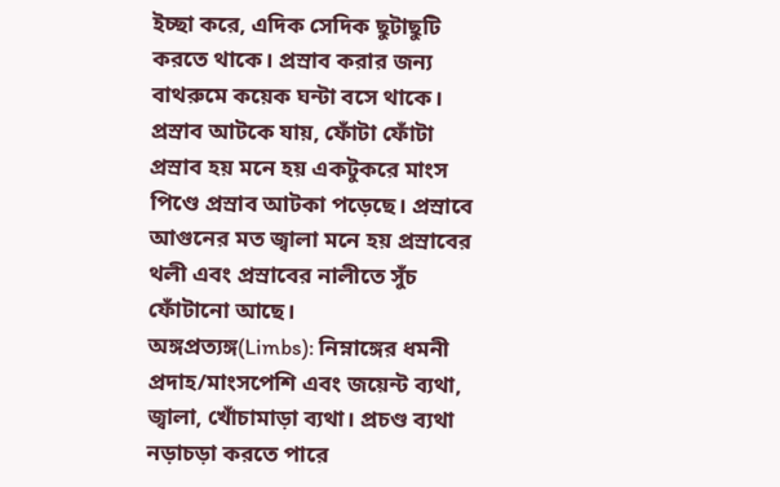ইচ্ছা করে, এদিক সেদিক ছুটাছুটি করতে থাকে। প্রস্রাব করার জন্য বাথরুমে কয়েক ঘন্টা বসে থাকে। প্রস্রাব আটকে যায়, ফোঁটা ফোঁটা প্রস্রাব হয় মনে হয় একটুকরে মাংস পিণ্ডে প্রস্রাব আটকা পড়েছে। প্রস্রাবে আগুনের মত জ্বালা মনে হয় প্রস্রাবের থলী এবং প্রস্রাবের নালীতে সুঁচ ফোঁটানো আছে।
অঙ্গপ্রত্যঙ্গ(Limbs): নিম্নাঙ্গের ধমনী প্রদাহ/মাংসপেশি এবং জয়েন্ট ব্যথা, জ্বালা, খোঁচামাড়া ব্যথা। প্রচণ্ড ব্যথা নড়াচড়া করতে পারে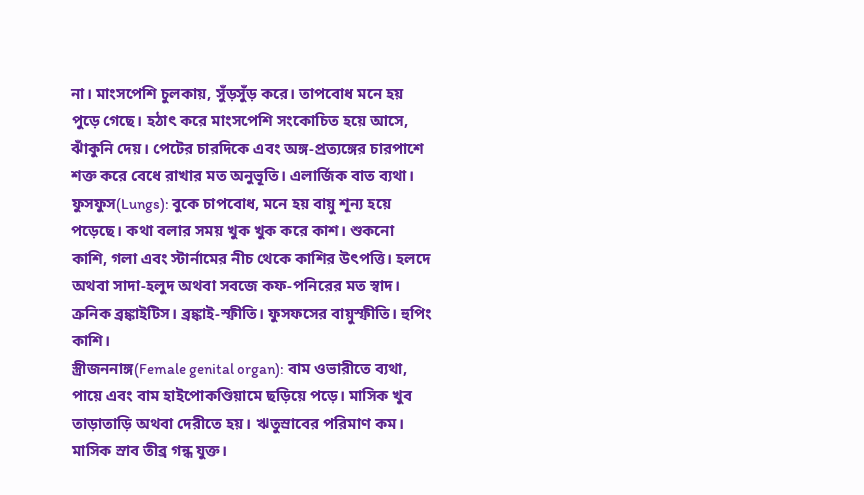না। মাংসপেশি চুলকায়, সুঁড়সুঁড় করে। তাপবোধ মনে হয় পুড়ে গেছে। হঠাৎ করে মাংসপেশি সংকোচিত হয়ে আসে, ঝাঁকুনি দেয়। পেটের চারদিকে এবং অঙ্গ-প্রত্যঙ্গের চারপাশে শক্ত করে বেধে রাখার মত অনুভূতি। এলার্জিক বাত ব্যথা।
ফুসফুস(Lungs): বুকে চাপবোধ, মনে হয় বায়ু শূন্য হয়ে পড়েছে। কথা বলার সময় খুক খুক করে কাশ। শুকনো কাশি, গলা এবং স্টার্নামের নীচ থেকে কাশির উৎপত্তি। হলদে অথবা সাদা-হলুদ অথবা সবজে কফ-পনিরের মত স্বাদ। ক্রনিক ব্রঙ্কাইটিস। ব্রঙ্কাই-স্ফীতি। ফুসফসের বায়ুস্ফীতি। হুপিং কাশি।
স্ত্রীজননাঙ্গ(Female genital organ): বাম ওভারীতে ব্যথা, পায়ে এবং বাম হাইপোকণ্ডিয়ামে ছড়িয়ে পড়ে। মাসিক খুব তাড়াতাড়ি অথবা দেরীতে হয়। ঋতুস্রাবের পরিমাণ কম। মাসিক স্রাব তীব্র গন্ধ যুক্ত।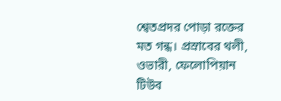শ্বেতপ্রদর পোড়া রক্তের মত গন্ধ। প্রস্রাবের থলী, ওভারী, ফেলোপিয়ান টিউব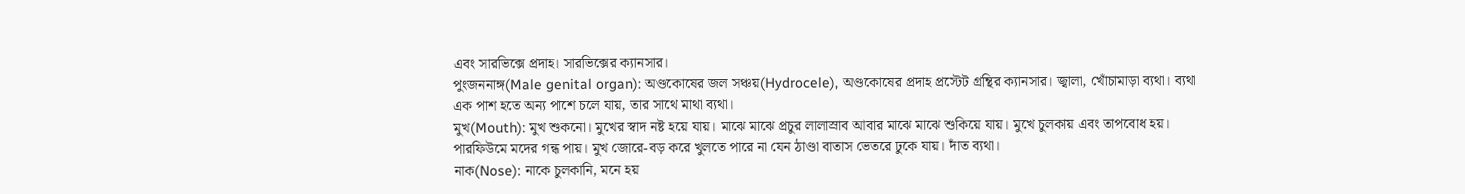এবং সারভিক্সে প্রদাহ। সারভিক্সের ক্যানসার।
পুংজননাঙ্গ(Male genital organ): অণ্ডকোষের জল সঞ্চয়(Hydrocele), অণ্ডকোষের প্রদাহ প্রস্টেট গ্রন্থির ক্যানসার। জ্বালা, খোঁচামাড়া ব্যথা। ব্যথা এক পাশ হতে অন্য পাশে চলে যায়, তার সাথে মাথা ব্যথা।
মুখ(Mouth): মুখ শুকনো। মুখের স্বাদ নষ্ট হয়ে যায়। মাঝে মাঝে প্রচুর লালাস্রাব আবার মাঝে মাঝে শুকিয়ে যায়। মুখে চুলকায় এবং তাপবোধ হয়। পারফিউমে মদের গন্ধ পায়। মুখ জোরে-বড় করে খুলতে পারে না যেন ঠাণ্ডা বাতাস ভেতরে ঢুকে যায়। দাঁত ব্যথা।
নাক(Nose): নাকে চুলকানি, মনে হয়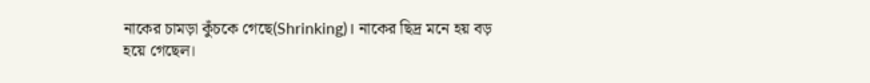নাকের চামড়া কুঁচকে গেছে(Shrinking)। নাকের ছিদ্র মনে হয় বড় হয়ে গেছেল।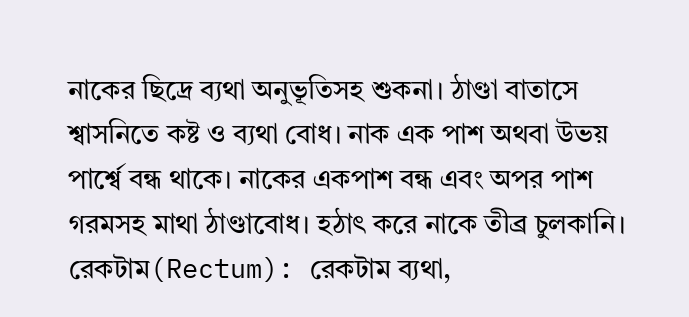নাকের ছিদ্রে ব্যথা অনুভূতিসহ শুকনা। ঠাণ্ডা বাতাসে শ্বাসনিতে কষ্ট ও ব্যথা বোধ। নাক এক পাশ অথবা উভয় পার্শ্বে বন্ধ থাকে। নাকের একপাশ বন্ধ এবং অপর পাশ গরমসহ মাথা ঠাণ্ডাবোধ। হঠাৎ করে নাকে তীব্র চুলকানি।
রেকটাম(Rectum): রেকটাম ব্যথা,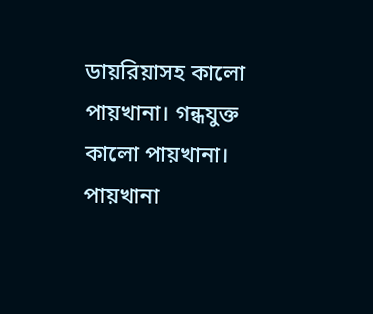ডায়রিয়াসহ কালো পায়খানা। গন্ধযুক্ত কালো পায়খানা। পায়খানা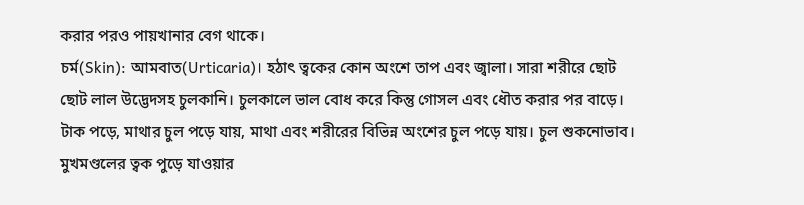করার পরও পায়খানার বেগ থাকে।
চর্ম(Skin): আমবাত(Urticaria)। হঠাৎ ত্বকের কোন অংশে তাপ এবং জ্বালা। সারা শরীরে ছোট ছোট লাল উদ্ভেদসহ চুলকানি। চুলকালে ভাল বোধ করে কিন্তু গোসল এবং ধৌত করার পর বাড়ে। টাক পড়ে, মাথার চুল পড়ে যায়, মাথা এবং শরীরের বিভিন্ন অংশের চুল পড়ে যায়। চুল শুকনোভাব। মুখমণ্ডলের ত্বক পুড়ে যাওয়ার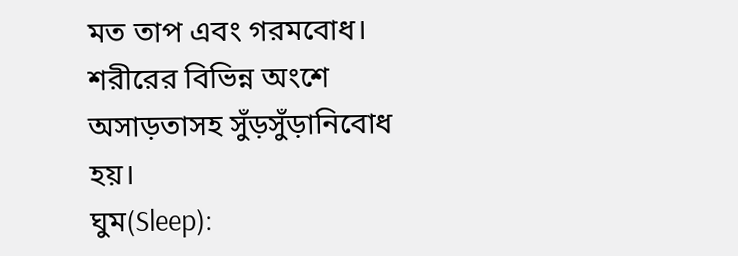মত তাপ এবং গরমবোধ। শরীরের বিভিন্ন অংশে অসাড়তাসহ সুঁড়সুঁড়ানিবোধ হয়।
ঘুম(Sleep):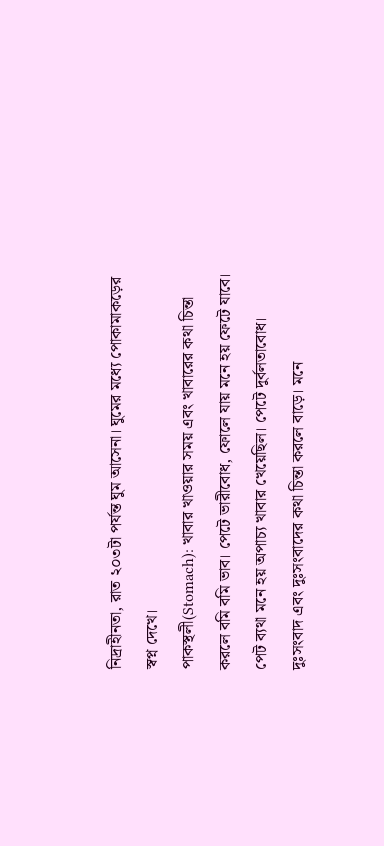নিদ্রাহীনতা, রাত ২০৩টা পর্যন্ত ঘুম আসেনা। ঘুমের মধ্যে পোকামাকড়ের স্বপ্ন দেখে।
পাকস্থলী(Stomach): খাবার খাওয়ার সময় এবং খাবারের কথা চিন্তা করলে বমি বমি ভাব। পেটে ভারীবোধ, ফোলে যায় মনে হয় ফেটে যাবে। পেট ব্যথা মনে হয় অপাচ্য খাবার খেয়েছিল। পেটে দুর্বলতাবোধ। দুঃসংবাদ এবং দুঃসংবাদের কথা চিন্তা করলে বাড়ে। মনে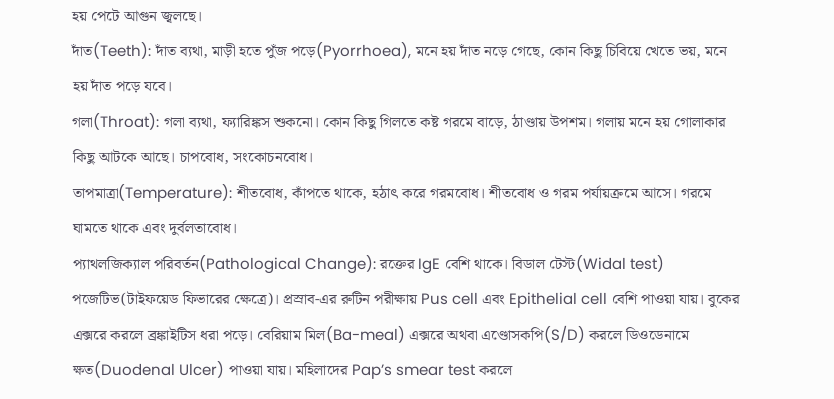হয় পেটে আগুন জ্বলছে।
দাঁত(Teeth): দাঁত ব্যথা, মাড়ী হতে পুঁজ পড়ে(Pyorrhoea), মনে হয় দাঁত নড়ে গেছে, কোন কিছু চিবিয়ে খেতে ভয়, মনে হয় দাঁত পড়ে যবে।
গলা(Throat): গলা ব্যথা, ফ্যারিঙ্কস শুকনো। কোন কিছু গিলতে কষ্ট গরমে বাড়ে, ঠাণ্ডায় উপশম। গলায় মনে হয় গোলাকার কিছু আটকে আছে। চাপবোধ, সংকোচনবোধ।
তাপমাত্রা(Temperature): শীতবোধ, কাঁপতে থাকে, হঠাৎ করে গরমবোধ। শীতবোধ ও গরম পর্যায়ক্রমে আসে। গরমে ঘামতে থাকে এবং দুর্বলতাবোধ।
প্যাথলজিক্যাল পরিবর্তন(Pathological Change): রক্তের IgE বেশি থাকে। বিডাল টেস্ট(Widal test) পজেটিভ(টাইফয়েড ফিভারের ক্ষেত্রে)। প্রস্রাব-এর রুটিন পরীক্ষায় Pus cell এবং Epithelial cell বেশি পাওয়া যায়। বুকের এক্সরে করলে ব্রঙ্কাইটিস ধরা পড়ে। বেরিয়াম মিল(Ba-meal) এক্সরে অথবা এণ্ডোসকপি(S/D) করলে ডিওডেনামে ক্ষত(Duodenal Ulcer) পাওয়া যায়। মহিলাদের Pap’s smear test করলে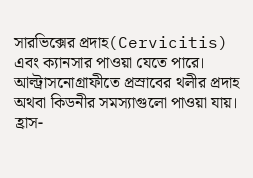সারভিক্সের প্রদাহ(Cervicitis) এবং ক্যানসার পাওয়া যেতে পারে। আল্ট্রাসনোগ্রাফীতে প্রস্রাবের থলীর প্রদাহ অথবা কিডনীর সমস্যাগুলো পাওয়া যায়।
হ্রাস-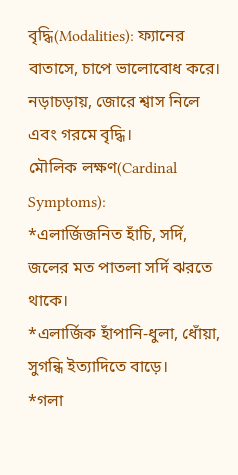বৃদ্ধি(Modalities): ফ্যানের বাতাসে, চাপে ভালোবোধ করে। নড়াচড়ায়, জোরে শ্বাস নিলে এবং গরমে বৃদ্ধি।
মৌলিক লক্ষণ(Cardinal Symptoms):
*এলার্জিজনিত হাঁচি, সর্দি, জলের মত পাতলা সর্দি ঝরতে থাকে।
*এলার্জিক হাঁপানি-ধুলা, ধোঁয়া, সুগন্ধি ইত্যাদিতে বাড়ে।
*গলা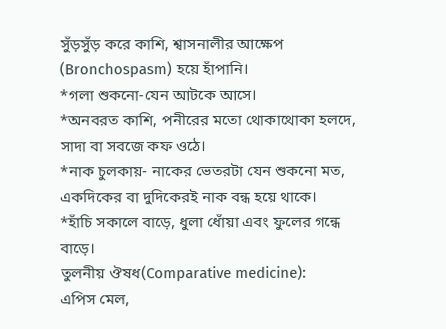সুঁড়সুঁড় করে কাশি, শ্বাসনালীর আক্ষেপ (Bronchospasm) হয়ে হাঁপানি।
*গলা শুকনো-যেন আটকে আসে।
*অনবরত কাশি, পনীরের মতো থোকাথোকা হলদে, সাদা বা সবজে কফ ওঠে।
*নাক চুলকায়- নাকের ভেতরটা যেন শুকনো মত, একদিকের বা দুদিকেরই নাক বন্ধ হয়ে থাকে।
*হাঁচি সকালে বাড়ে, ধুলা ধোঁয়া এবং ফুলের গন্ধে বাড়ে।
তুলনীয় ঔষধ(Comparative medicine):
এপিস মেল,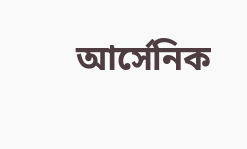আর্সেনিক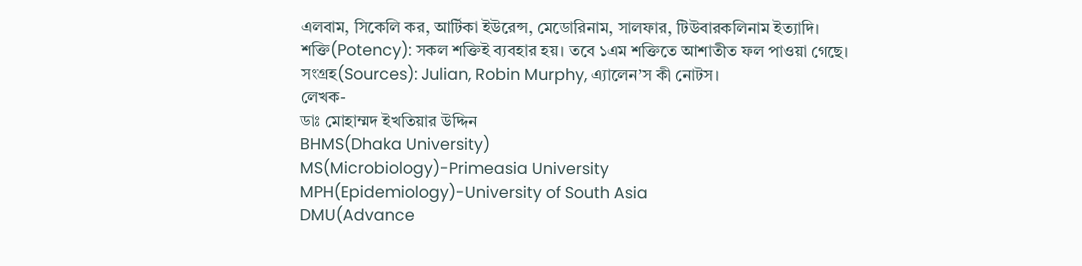এলবাম, সিকেলি কর, আর্টিকা ইউরেন্স, মেডোরিনাম, সালফার, টিউবারকলিনাম ইত্যাদি।
শক্তি(Potency): সকল শক্তিই ব্যবহার হয়। তবে ১এম শক্তিতে আশাতীত ফল পাওয়া গেছে।
সংগ্রহ(Sources): Julian, Robin Murphy, এ্যালেন’স কী নোটস।
লেখক-
ডাঃ মোহাম্মদ ইখতিয়ার উদ্দিন
BHMS(Dhaka University)
MS(Microbiology)-Primeasia University
MPH(Epidemiology)-University of South Asia
DMU(Advance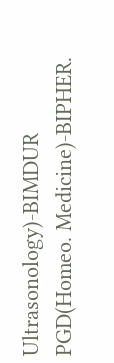Ultrasonology)-BIMDUR
PGD(Homeo. Medicine)-BIPHER.